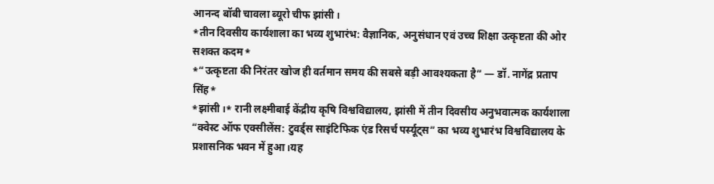आनन्द बॉबी चावला ब्यूरो चीफ झांसी।
*तीन दिवसीय कार्यशाला का भव्य शुभारंभ: वैज्ञानिक, अनुसंधान एवं उच्च शिक्षा उत्कृष्टता की ओर सशक्त कदम*
*“उत्कृष्टता की निरंतर खोज ही वर्तमान समय की सबसे बड़ी आवश्यकता है” — डॉ. नागेंद्र प्रताप सिंह*
*झांसी।* रानी लक्ष्मीबाई केंद्रीय कृषि विश्वविद्यालय, झांसी में तीन दिवसीय अनुभवात्मक कार्यशाला “क्वेस्ट ऑफ एक्सीलेंस: टुवर्ड्स साइंटिफिक एंड रिसर्च पर्स्यूट्स” का भव्य शुभारंभ विश्वविद्यालय के प्रशासनिक भवन में हुआ।यह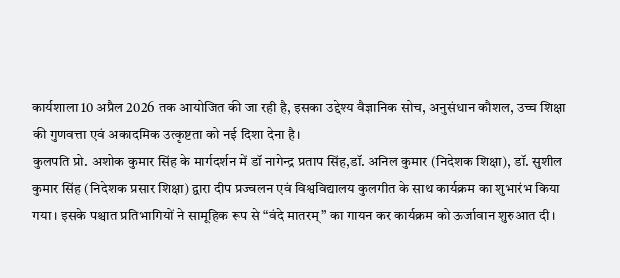कार्यशाला 10 अप्रैल 2026 तक आयोजित की जा रही है, इसका उद्देश्य वैज्ञानिक सोच, अनुसंधान कौशल, उच्च शिक्षा की गुणवत्ता एवं अकादमिक उत्कृष्टता को नई दिशा देना है।
कुलपति प्रो. अशोक कुमार सिंह के मार्गदर्शन में डॉ नागेन्द्र प्रताप सिंह,डॉ. अनिल कुमार (निदेशक शिक्षा), डॉ. सुशील कुमार सिंह (निदेशक प्रसार शिक्षा) द्वारा दीप प्रज्वलन एवं विश्वविद्यालय कुलगीत के साथ कार्यक्रम का शुभारंभ किया गया। इसके पश्चात प्रतिभागियों ने सामूहिक रूप से “वंदे मातरम्” का गायन कर कार्यक्रम को ऊर्जावान शुरुआत दी।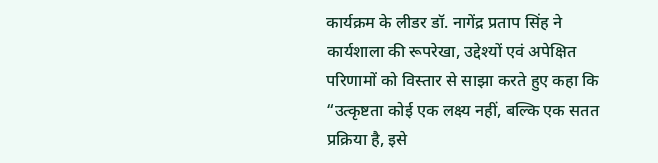कार्यक्रम के लीडर डॉ. नागेंद्र प्रताप सिंह ने कार्यशाला की रूपरेखा, उद्देश्यों एवं अपेक्षित परिणामों को विस्तार से साझा करते हुए कहा कि “उत्कृष्टता कोई एक लक्ष्य नहीं, बल्कि एक सतत प्रक्रिया है, इसे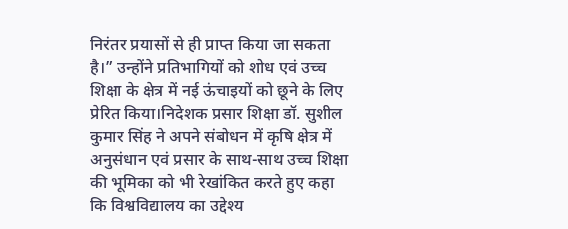निरंतर प्रयासों से ही प्राप्त किया जा सकता है।” उन्होंने प्रतिभागियों को शोध एवं उच्च शिक्षा के क्षेत्र में नई ऊंचाइयों को छूने के लिए प्रेरित किया।निदेशक प्रसार शिक्षा डॉ. सुशील कुमार सिंह ने अपने संबोधन में कृषि क्षेत्र में अनुसंधान एवं प्रसार के साथ-साथ उच्च शिक्षा की भूमिका को भी रेखांकित करते हुए कहा कि विश्वविद्यालय का उद्देश्य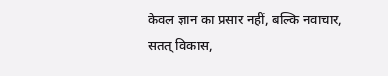केवल ज्ञान का प्रसार नहीं, बल्कि नवाचार, सतत् विकास,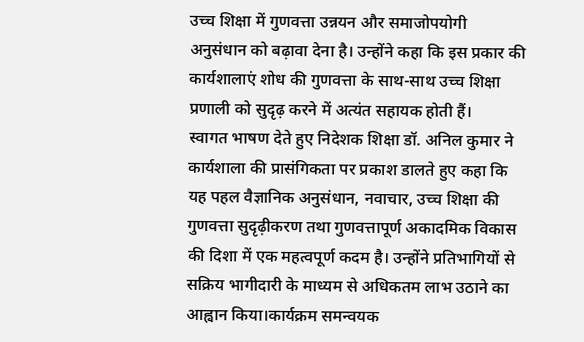उच्च शिक्षा में गुणवत्ता उन्नयन और समाजोपयोगी अनुसंधान को बढ़ावा देना है। उन्होंने कहा कि इस प्रकार की कार्यशालाएं शोध की गुणवत्ता के साथ-साथ उच्च शिक्षा प्रणाली को सुदृढ़ करने में अत्यंत सहायक होती हैं।
स्वागत भाषण देते हुए निदेशक शिक्षा डॉ. अनिल कुमार ने कार्यशाला की प्रासंगिकता पर प्रकाश डालते हुए कहा कि यह पहल वैज्ञानिक अनुसंधान, नवाचार, उच्च शिक्षा की गुणवत्ता सुदृढ़ीकरण तथा गुणवत्तापूर्ण अकादमिक विकास की दिशा में एक महत्वपूर्ण कदम है। उन्होंने प्रतिभागियों से सक्रिय भागीदारी के माध्यम से अधिकतम लाभ उठाने का आह्वान किया।कार्यक्रम समन्वयक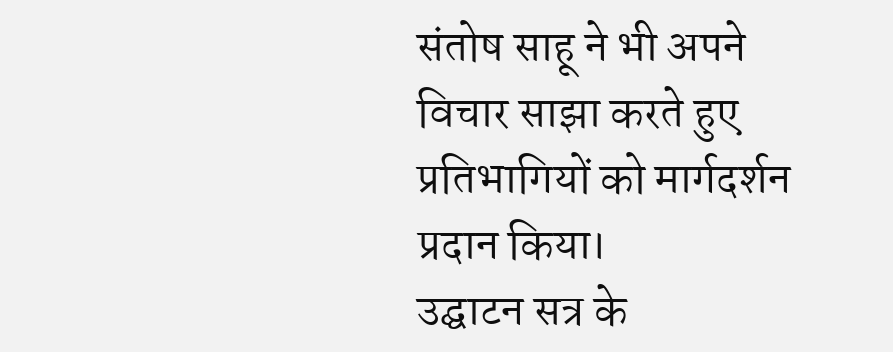संतोष साहू ने भी अपने विचार साझा करते हुए प्रतिभागियों को मार्गदर्शन प्रदान किया।
उद्घाटन सत्र के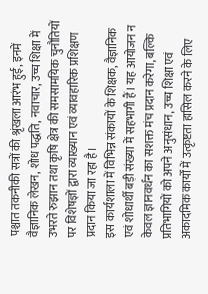पश्चात तकनीकी सत्रों की श्रृंखला आरंभ हुई, इनमें वैज्ञानिक लेखन, शोध पद्धति, नवाचार, उच्च शिक्षा में उभरते रुझान तथा कृषि क्षेत्र की समसामयिक चुनौतियों पर विशेषज्ञों द्वारा व्याख्यान एवं व्यावहारिक प्रशिक्षण प्रदान किया जा रहा है।
इस कार्यशाला में विभिन्न संकायों के शिक्षक, वैज्ञानिक एवं शोधार्थी बड़ी संख्या में सहभागी हैं। यह आयोजन न केवल ज्ञानवर्धन का सशक्त मंच प्रदान करेगा, बल्कि प्रतिभागियों को अपने अनुसंधान, उच्च शिक्षा एवं अकादमिक कार्यों में उत्कृष्टता हासिल करने के लिए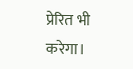प्रेरित भी करेगा।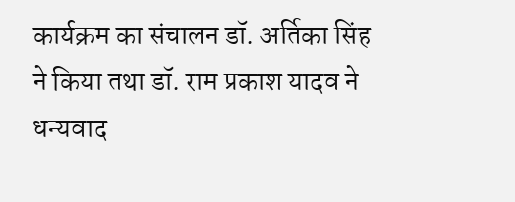कार्यक्रम का संचालन डॉ. अर्तिका सिंह ने किया तथा डॉ. राम प्रकाश यादव ने धन्यवाद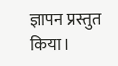ज्ञापन प्रस्तुत किया।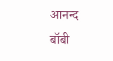आनन्द बॉबी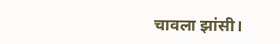चावला झांसी।